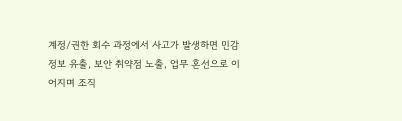계정/권한 회수 과정에서 사고가 발생하면 민감 정보 유출, 보안 취약점 노출, 업무 혼선으로 이어지며 조직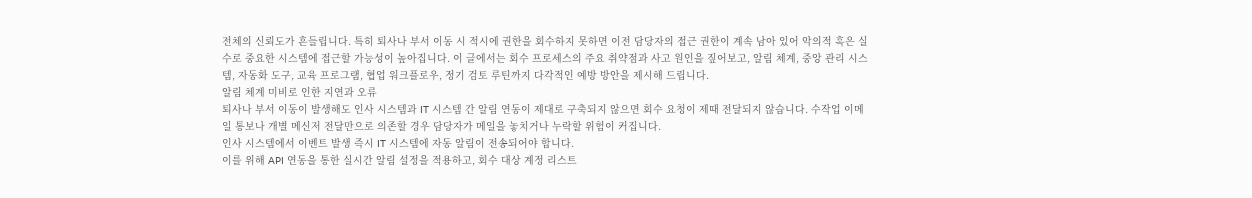전체의 신뢰도가 흔들립니다. 특히 퇴사나 부서 이동 시 적시에 권한을 회수하지 못하면 이전 담당자의 접근 권한이 계속 남아 있어 악의적 혹은 실수로 중요한 시스템에 접근할 가능성이 높아집니다. 이 글에서는 회수 프로세스의 주요 취약점과 사고 원인을 짚어보고, 알림 체계, 중앙 관리 시스템, 자동화 도구, 교육 프로그램, 협업 워크플로우, 정기 검토 루틴까지 다각적인 예방 방안을 제시해 드립니다.
알림 체계 미비로 인한 지연과 오류
퇴사나 부서 이동이 발생해도 인사 시스템과 IT 시스템 간 알림 연동이 제대로 구축되지 않으면 회수 요청이 제때 전달되지 않습니다. 수작업 이메일 통보나 개별 메신저 전달만으로 의존할 경우 담당자가 메일을 놓치거나 누락할 위험이 커집니다.
인사 시스템에서 이벤트 발생 즉시 IT 시스템에 자동 알림이 전송되어야 합니다.
이를 위해 API 연동을 통한 실시간 알림 설정을 적용하고, 회수 대상 계정 리스트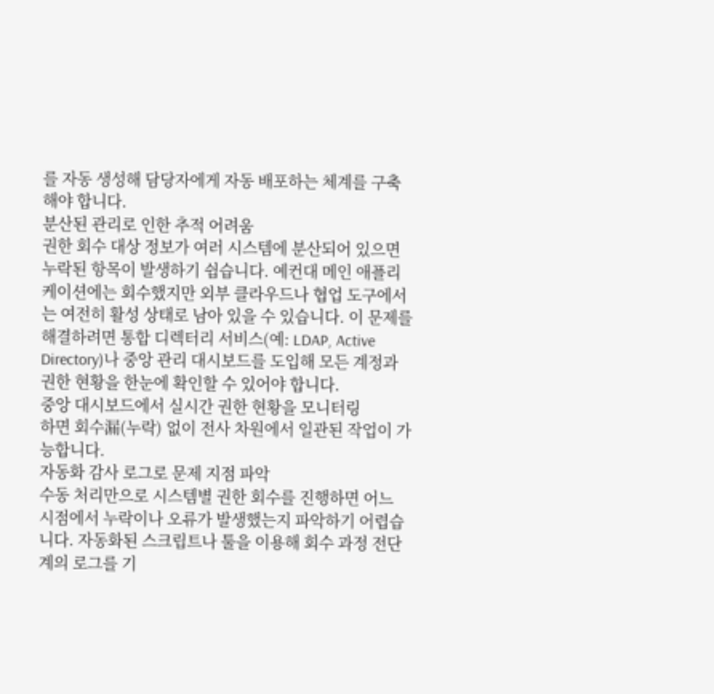를 자동 생성해 담당자에게 자동 배포하는 체계를 구축해야 합니다.
분산된 관리로 인한 추적 어려움
권한 회수 대상 정보가 여러 시스템에 분산되어 있으면 누락된 항목이 발생하기 쉽습니다. 예컨대 메인 애플리케이션에는 회수했지만 외부 클라우드나 협업 도구에서는 여전히 활성 상태로 남아 있을 수 있습니다. 이 문제를 해결하려면 통합 디렉터리 서비스(예: LDAP, Active Directory)나 중앙 관리 대시보드를 도입해 모든 계정과 권한 현황을 한눈에 확인할 수 있어야 합니다.
중앙 대시보드에서 실시간 권한 현황을 모니터링
하면 회수漏(누락) 없이 전사 차원에서 일관된 작업이 가능합니다.
자동화 감사 로그로 문제 지점 파악
수동 처리만으로 시스템별 권한 회수를 진행하면 어느 시점에서 누락이나 오류가 발생했는지 파악하기 어렵습니다. 자동화된 스크립트나 툴을 이용해 회수 과정 전단계의 로그를 기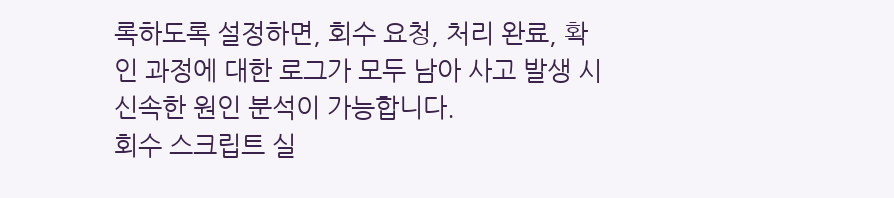록하도록 설정하면, 회수 요청, 처리 완료, 확인 과정에 대한 로그가 모두 남아 사고 발생 시 신속한 원인 분석이 가능합니다.
회수 스크립트 실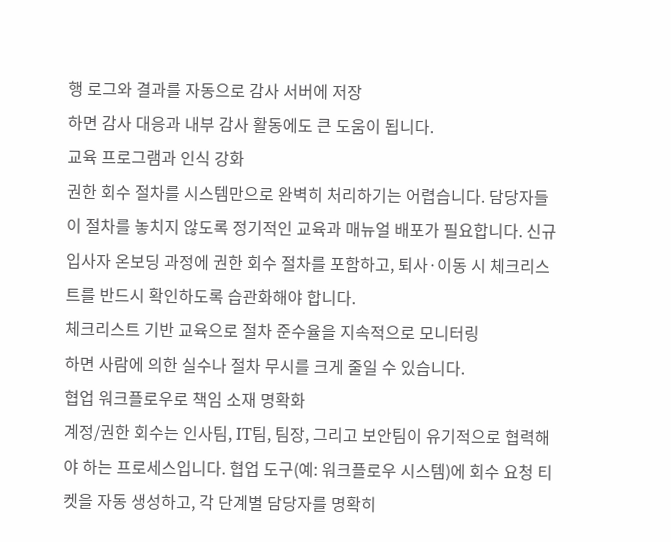행 로그와 결과를 자동으로 감사 서버에 저장
하면 감사 대응과 내부 감사 활동에도 큰 도움이 됩니다.
교육 프로그램과 인식 강화
권한 회수 절차를 시스템만으로 완벽히 처리하기는 어렵습니다. 담당자들이 절차를 놓치지 않도록 정기적인 교육과 매뉴얼 배포가 필요합니다. 신규 입사자 온보딩 과정에 권한 회수 절차를 포함하고, 퇴사·이동 시 체크리스트를 반드시 확인하도록 습관화해야 합니다.
체크리스트 기반 교육으로 절차 준수율을 지속적으로 모니터링
하면 사람에 의한 실수나 절차 무시를 크게 줄일 수 있습니다.
협업 워크플로우로 책임 소재 명확화
계정/권한 회수는 인사팀, IT팀, 팀장, 그리고 보안팀이 유기적으로 협력해야 하는 프로세스입니다. 협업 도구(예: 워크플로우 시스템)에 회수 요청 티켓을 자동 생성하고, 각 단계별 담당자를 명확히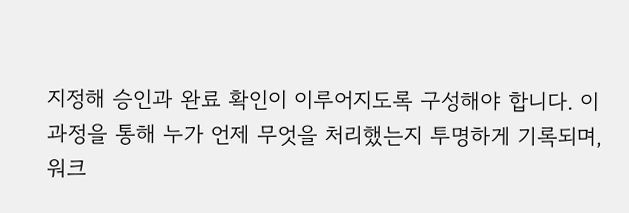지정해 승인과 완료 확인이 이루어지도록 구성해야 합니다. 이 과정을 통해 누가 언제 무엇을 처리했는지 투명하게 기록되며,
워크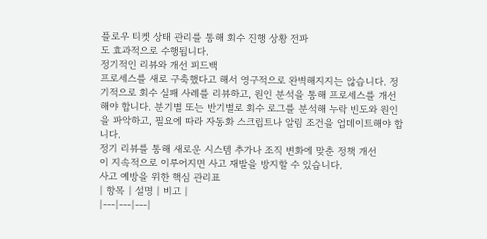플로우 티켓 상태 관리를 통해 회수 진행 상황 전파
도 효과적으로 수행됩니다.
정기적인 리뷰와 개선 피드백
프로세스를 새로 구축했다고 해서 영구적으로 완벽해지지는 않습니다. 정기적으로 회수 실패 사례를 리뷰하고, 원인 분석을 통해 프로세스를 개선해야 합니다. 분기별 또는 반기별로 회수 로그를 분석해 누락 빈도와 원인을 파악하고, 필요에 따라 자동화 스크립트나 알림 조건을 업데이트해야 합니다.
정기 리뷰를 통해 새로운 시스템 추가나 조직 변화에 맞춘 정책 개선
이 지속적으로 이루어지면 사고 재발을 방지할 수 있습니다.
사고 예방을 위한 핵심 관리표
| 항목 | 설명 | 비고 |
|---|---|---|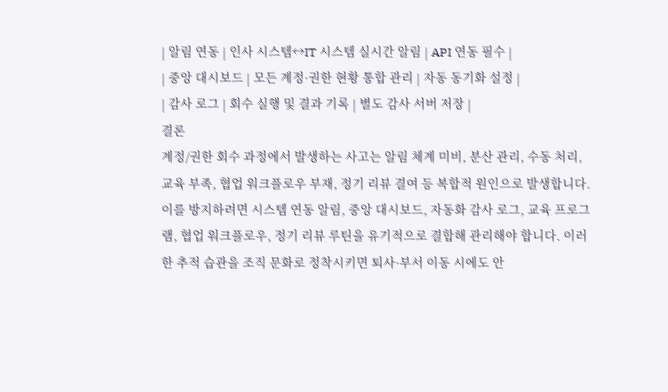| 알림 연동 | 인사 시스템↔IT 시스템 실시간 알림 | API 연동 필수 |
| 중앙 대시보드 | 모든 계정·권한 현황 통합 관리 | 자동 동기화 설정 |
| 감사 로그 | 회수 실행 및 결과 기록 | 별도 감사 서버 저장 |
결론
계정/권한 회수 과정에서 발생하는 사고는 알림 체계 미비, 분산 관리, 수동 처리, 교육 부족, 협업 워크플로우 부재, 정기 리뷰 결여 등 복합적 원인으로 발생합니다. 이를 방지하려면 시스템 연동 알림, 중앙 대시보드, 자동화 감사 로그, 교육 프로그램, 협업 워크플로우, 정기 리뷰 루틴을 유기적으로 결합해 관리해야 합니다. 이러한 추적 습관을 조직 문화로 정착시키면 퇴사·부서 이동 시에도 안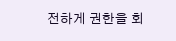전하게 권한을 회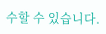수할 수 있습니다.